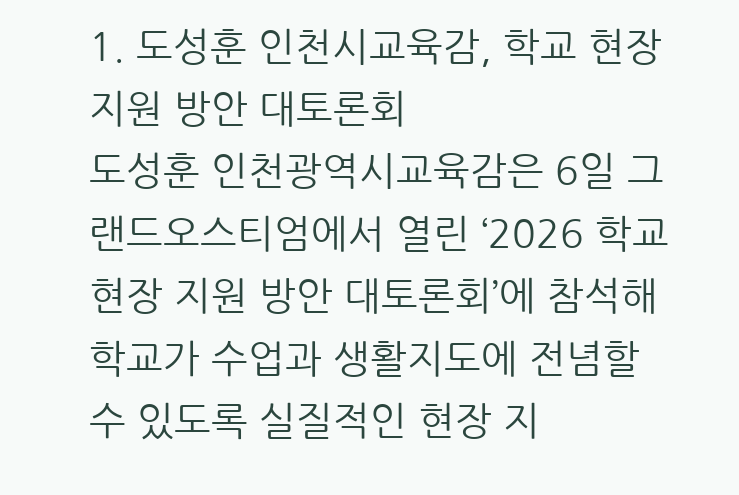1. 도성훈 인천시교육감, 학교 현장 지원 방안 대토론회
도성훈 인천광역시교육감은 6일 그랜드오스티엄에서 열린 ‘2026 학교 현장 지원 방안 대토론회’에 참석해 학교가 수업과 생활지도에 전념할 수 있도록 실질적인 현장 지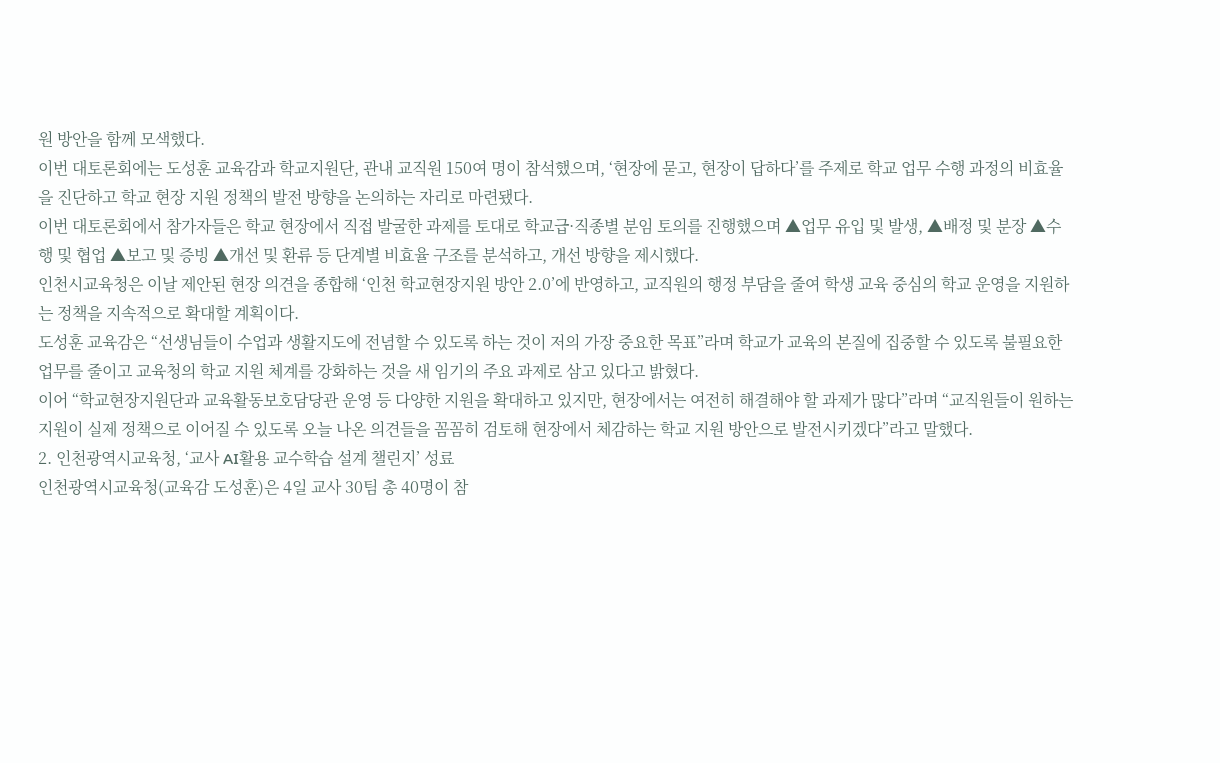원 방안을 함께 모색했다.
이번 대토론회에는 도성훈 교육감과 학교지원단, 관내 교직원 150여 명이 참석했으며, ‘현장에 묻고, 현장이 답하다’를 주제로 학교 업무 수행 과정의 비효율을 진단하고 학교 현장 지원 정책의 발전 방향을 논의하는 자리로 마련됐다.
이번 대토론회에서 참가자들은 학교 현장에서 직접 발굴한 과제를 토대로 학교급·직종별 분임 토의를 진행했으며 ▲업무 유입 및 발생, ▲배정 및 분장 ▲수행 및 협업 ▲보고 및 증빙 ▲개선 및 환류 등 단계별 비효율 구조를 분석하고, 개선 방향을 제시했다.
인천시교육청은 이날 제안된 현장 의견을 종합해 ‘인천 학교현장지원 방안 2.0’에 반영하고, 교직원의 행정 부담을 줄여 학생 교육 중심의 학교 운영을 지원하는 정책을 지속적으로 확대할 계획이다.
도성훈 교육감은 “선생님들이 수업과 생활지도에 전념할 수 있도록 하는 것이 저의 가장 중요한 목표”라며 학교가 교육의 본질에 집중할 수 있도록 불필요한 업무를 줄이고 교육청의 학교 지원 체계를 강화하는 것을 새 임기의 주요 과제로 삼고 있다고 밝혔다.
이어 “학교현장지원단과 교육활동보호담당관 운영 등 다양한 지원을 확대하고 있지만, 현장에서는 여전히 해결해야 할 과제가 많다”라며 “교직원들이 원하는 지원이 실제 정책으로 이어질 수 있도록 오늘 나온 의견들을 꼼꼼히 검토해 현장에서 체감하는 학교 지원 방안으로 발전시키겠다”라고 말했다.
2. 인천광역시교육청, ‘교사 AI활용 교수학습 설계 챌린지’ 성료
인천광역시교육청(교육감 도성훈)은 4일 교사 30팀 총 40명이 참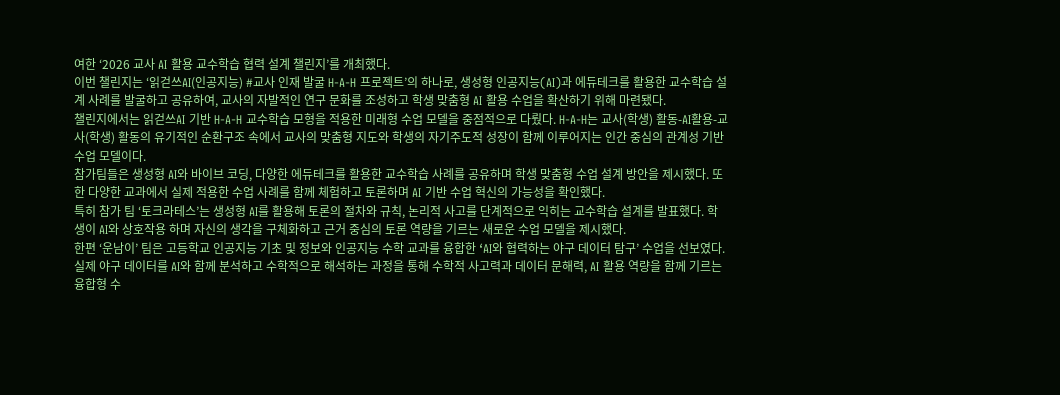여한 ‘2026 교사 AI 활용 교수학습 협력 설계 챌린지’를 개최했다.
이번 챌린지는 ‘읽걷쓰AI(인공지능) #교사 인재 발굴 H-A-H 프로젝트’의 하나로, 생성형 인공지능(AI)과 에듀테크를 활용한 교수학습 설계 사례를 발굴하고 공유하여, 교사의 자발적인 연구 문화를 조성하고 학생 맞춤형 AI 활용 수업을 확산하기 위해 마련됐다.
챌린지에서는 읽걷쓰AI 기반 H-A-H 교수학습 모형을 적용한 미래형 수업 모델을 중점적으로 다뤘다. H-A-H는 교사(학생) 활동-AI활용-교사(학생) 활동의 유기적인 순환구조 속에서 교사의 맞춤형 지도와 학생의 자기주도적 성장이 함께 이루어지는 인간 중심의 관계성 기반 수업 모델이다.
참가팀들은 생성형 AI와 바이브 코딩, 다양한 에듀테크를 활용한 교수학습 사례를 공유하며 학생 맞춤형 수업 설계 방안을 제시했다. 또한 다양한 교과에서 실제 적용한 수업 사례를 함께 체험하고 토론하며 AI 기반 수업 혁신의 가능성을 확인했다.
특히 참가 팀 ‘토크라테스’는 생성형 AI를 활용해 토론의 절차와 규칙, 논리적 사고를 단계적으로 익히는 교수학습 설계를 발표했다. 학생이 AI와 상호작용 하며 자신의 생각을 구체화하고 근거 중심의 토론 역량을 기르는 새로운 수업 모델을 제시했다.
한편 ‘운남이’ 팀은 고등학교 인공지능 기초 및 정보와 인공지능 수학 교과를 융합한 ‘AI와 협력하는 야구 데이터 탐구’ 수업을 선보였다. 실제 야구 데이터를 AI와 함께 분석하고 수학적으로 해석하는 과정을 통해 수학적 사고력과 데이터 문해력, AI 활용 역량을 함께 기르는 융합형 수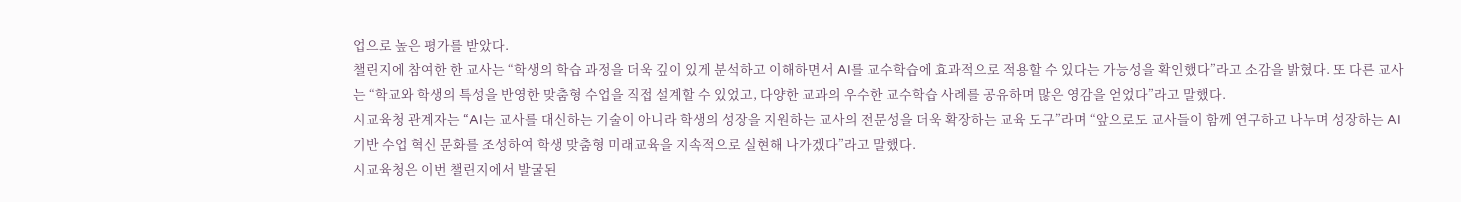업으로 높은 평가를 받았다.
챌린지에 참여한 한 교사는 “학생의 학습 과정을 더욱 깊이 있게 분석하고 이해하면서 AI를 교수학습에 효과적으로 적용할 수 있다는 가능성을 확인했다”라고 소감을 밝혔다. 또 다른 교사는 “학교와 학생의 특성을 반영한 맞춤형 수업을 직접 설계할 수 있었고, 다양한 교과의 우수한 교수학습 사례를 공유하며 많은 영감을 얻었다”라고 말했다.
시교육청 관계자는 “AI는 교사를 대신하는 기술이 아니라 학생의 성장을 지원하는 교사의 전문성을 더욱 확장하는 교육 도구”라며 “앞으로도 교사들이 함께 연구하고 나누며 성장하는 AI 기반 수업 혁신 문화를 조성하여 학생 맞춤형 미래교육을 지속적으로 실현해 나가겠다”라고 말했다.
시교육청은 이번 챌린지에서 발굴된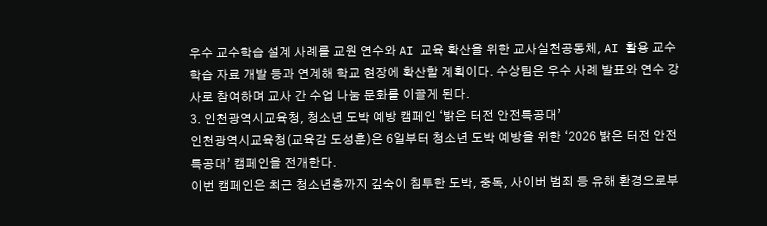우수 교수학습 설계 사례를 교원 연수와 AI 교육 확산을 위한 교사실천공동체, AI 활용 교수학습 자료 개발 등과 연계해 학교 현장에 확산할 계획이다. 수상팀은 우수 사례 발표와 연수 강사로 참여하며 교사 간 수업 나눔 문화를 이끌게 된다.
3. 인천광역시교육청, 청소년 도박 예방 캠페인 ‘밝은 터전 안전특공대’
인천광역시교육청(교육감 도성훈)은 6일부터 청소년 도박 예방을 위한 ‘2026 밝은 터전 안전특공대’ 캠페인을 전개한다.
이번 캠페인은 최근 청소년층까지 깊숙이 침투한 도박, 중독, 사이버 범죄 등 유해 환경으로부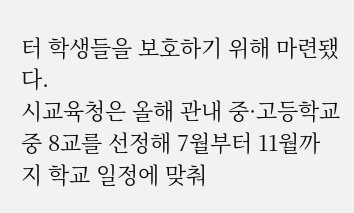터 학생들을 보호하기 위해 마련됐다.
시교육청은 올해 관내 중·고등학교 중 8교를 선정해 7월부터 11월까지 학교 일정에 맞춰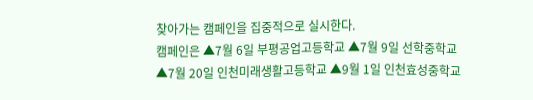찾아가는 캠페인을 집중적으로 실시한다.
캠페인은 ▲7월 6일 부평공업고등학교 ▲7월 9일 선학중학교 ▲7월 20일 인천미래생활고등학교 ▲9월 1일 인천효성중학교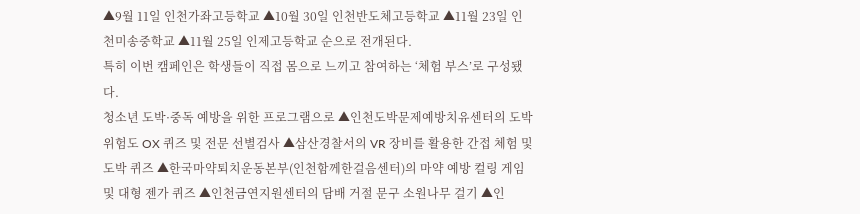▲9월 11일 인천가좌고등학교 ▲10월 30일 인천반도체고등학교 ▲11월 23일 인천미송중학교 ▲11월 25일 인제고등학교 순으로 전개된다.
특히 이번 캠페인은 학생들이 직접 몸으로 느끼고 참여하는 ‘체험 부스’로 구성됐다.
청소년 도박·중독 예방을 위한 프로그램으로 ▲인천도박문제예방치유센터의 도박 위험도 OX 퀴즈 및 전문 선별검사 ▲삼산경찰서의 VR 장비를 활용한 간접 체험 및 도박 퀴즈 ▲한국마약퇴치운동본부(인천함께한걸음센터)의 마약 예방 컬링 게임 및 대형 젠가 퀴즈 ▲인천금연지원센터의 담배 거절 문구 소원나무 걸기 ▲인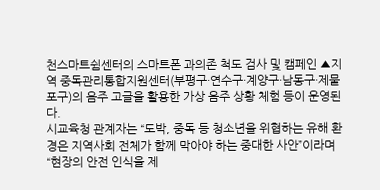천스마트쉼센터의 스마트폰 과의존 척도 검사 및 캠페인 ▲지역 중독관리통합지원센터(부평구·연수구·계양구·남동구·제물포구)의 음주 고글을 활용한 가상 음주 상황 체험 등이 운영된다.
시교육청 관계자는 “도박, 중독 등 청소년을 위협하는 유해 환경은 지역사회 전체가 함께 막아야 하는 중대한 사안”이라며 “현장의 안전 인식을 제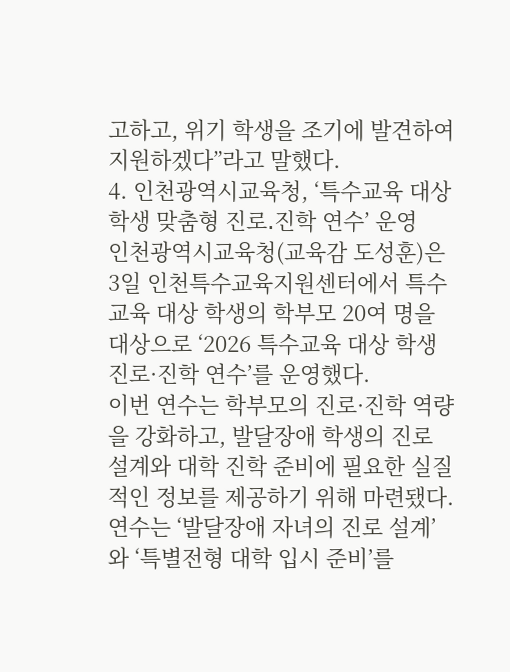고하고, 위기 학생을 조기에 발견하여 지원하겠다”라고 말했다.
4. 인천광역시교육청, ‘특수교육 대상 학생 맞춤형 진로․진학 연수’ 운영
인천광역시교육청(교육감 도성훈)은 3일 인천특수교육지원센터에서 특수교육 대상 학생의 학부모 20여 명을 대상으로 ‘2026 특수교육 대상 학생 진로·진학 연수’를 운영했다.
이번 연수는 학부모의 진로·진학 역량을 강화하고, 발달장애 학생의 진로 설계와 대학 진학 준비에 필요한 실질적인 정보를 제공하기 위해 마련됐다.
연수는 ‘발달장애 자녀의 진로 설계’와 ‘특별전형 대학 입시 준비’를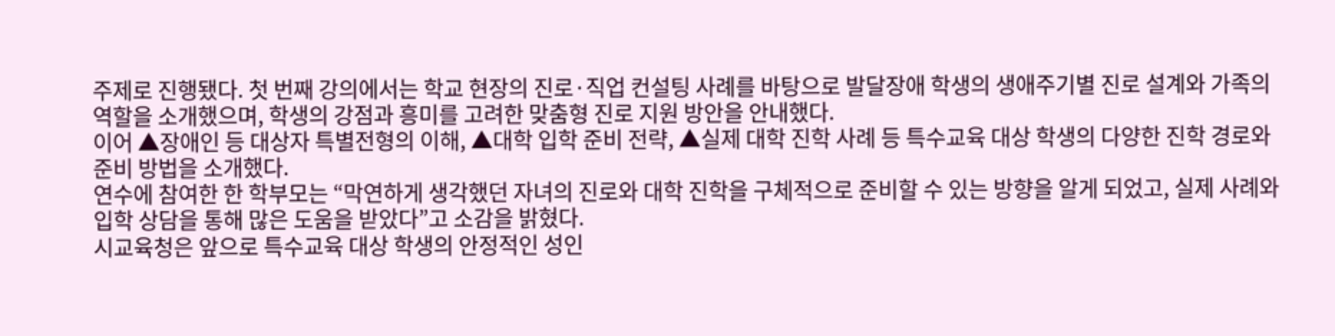주제로 진행됐다. 첫 번째 강의에서는 학교 현장의 진로·직업 컨설팅 사례를 바탕으로 발달장애 학생의 생애주기별 진로 설계와 가족의 역할을 소개했으며, 학생의 강점과 흥미를 고려한 맞춤형 진로 지원 방안을 안내했다.
이어 ▲장애인 등 대상자 특별전형의 이해, ▲대학 입학 준비 전략, ▲실제 대학 진학 사례 등 특수교육 대상 학생의 다양한 진학 경로와 준비 방법을 소개했다.
연수에 참여한 한 학부모는 “막연하게 생각했던 자녀의 진로와 대학 진학을 구체적으로 준비할 수 있는 방향을 알게 되었고, 실제 사례와 입학 상담을 통해 많은 도움을 받았다”고 소감을 밝혔다.
시교육청은 앞으로 특수교육 대상 학생의 안정적인 성인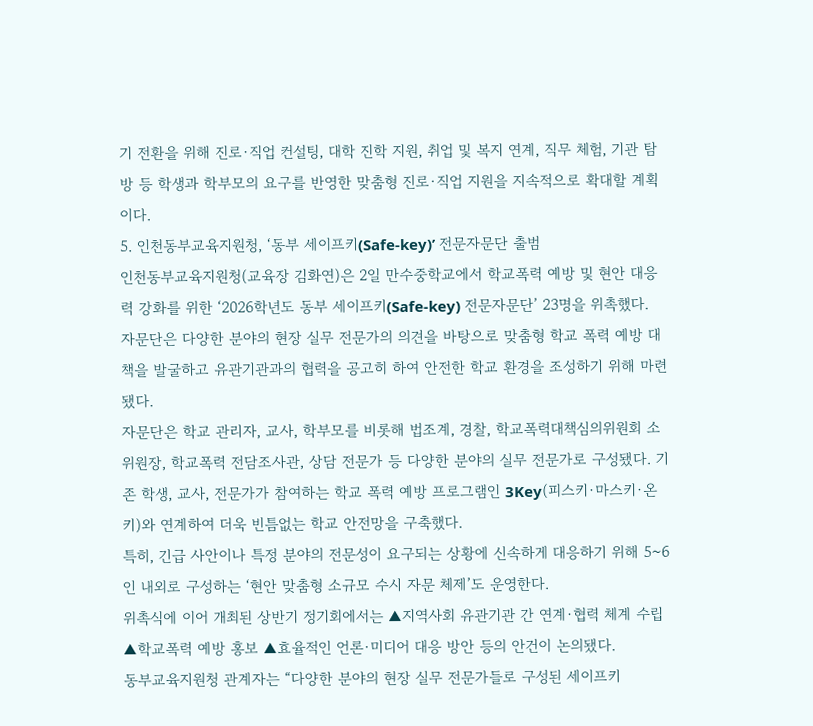기 전환을 위해 진로·직업 컨설팅, 대학 진학 지원, 취업 및 복지 연계, 직무 체험, 기관 탐방 등 학생과 학부모의 요구를 반영한 맞춤형 진로·직업 지원을 지속적으로 확대할 계획이다.
5. 인천동부교육지원청, ‘동부 세이프키(Safe-key)’ 전문자문단 출범
인천동부교육지원청(교육장 김화연)은 2일 만수중학교에서 학교폭력 예방 및 현안 대응력 강화를 위한 ‘2026학년도 동부 세이프키(Safe-key) 전문자문단’ 23명을 위촉했다.
자문단은 다양한 분야의 현장 실무 전문가의 의견을 바탕으로 맞춤형 학교 폭력 예방 대책을 발굴하고 유관기관과의 협력을 공고히 하여 안전한 학교 환경을 조성하기 위해 마련됐다.
자문단은 학교 관리자, 교사, 학부모를 비롯해 법조계, 경찰, 학교폭력대책심의위원회 소위원장, 학교폭력 전담조사관, 상담 전문가 등 다양한 분야의 실무 전문가로 구성됐다. 기존 학생, 교사, 전문가가 참여하는 학교 폭력 예방 프로그램인 3Key(피스키·마스키·온키)와 연계하여 더욱 빈틈없는 학교 안전망을 구축했다.
특히, 긴급 사안이나 특정 분야의 전문성이 요구되는 상황에 신속하게 대응하기 위해 5~6인 내외로 구성하는 ‘현안 맞춤형 소규모 수시 자문 체제’도 운영한다.
위촉식에 이어 개최된 상반기 정기회에서는 ▲지역사회 유관기관 간 연계·협력 체계 수립 ▲학교폭력 예방 홍보 ▲효율적인 언론·미디어 대응 방안 등의 안건이 논의됐다.
동부교육지원청 관계자는 “다양한 분야의 현장 실무 전문가들로 구성된 세이프키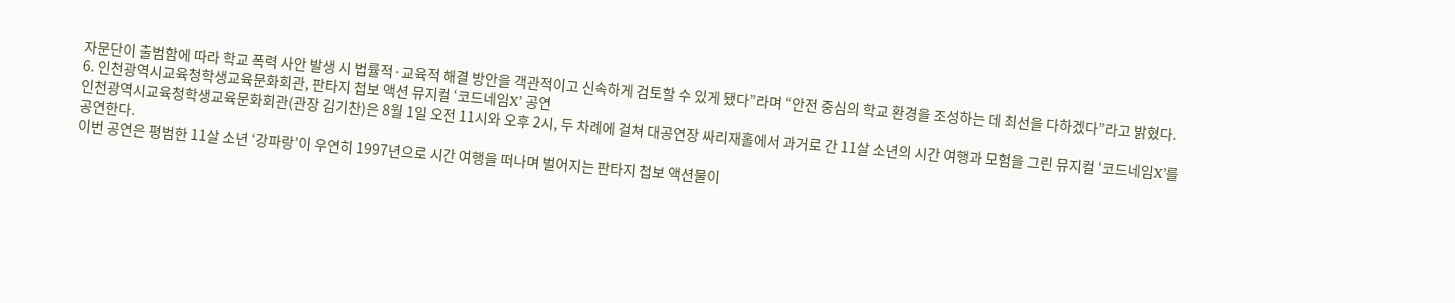자문단이 출범함에 따라 학교 폭력 사안 발생 시 법률적·교육적 해결 방안을 객관적이고 신속하게 검토할 수 있게 됐다”라며 “안전 중심의 학교 환경을 조성하는 데 최선을 다하겠다”라고 밝혔다.
6. 인천광역시교육청학생교육문화회관, 판타지 첩보 액션 뮤지컬 ‘코드네임X’ 공연
인천광역시교육청학생교육문화회관(관장 김기찬)은 8월 1일 오전 11시와 오후 2시, 두 차례에 걸쳐 대공연장 싸리재홀에서 과거로 간 11살 소년의 시간 여행과 모험을 그린 뮤지컬 ‘코드네임X’를 공연한다.
이번 공연은 평범한 11살 소년 ‘강파랑’이 우연히 1997년으로 시간 여행을 떠나며 벌어지는 판타지 첩보 액션물이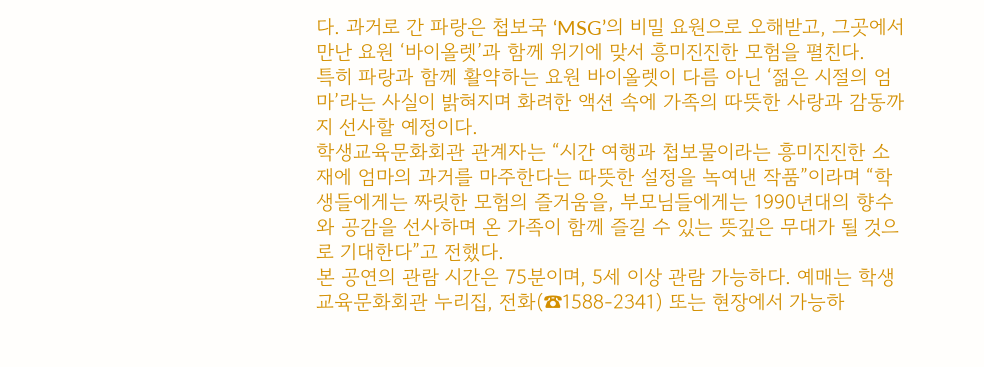다. 과거로 간 파랑은 첩보국 ‘MSG’의 비밀 요원으로 오해받고, 그곳에서 만난 요원 ‘바이올렛’과 함께 위기에 맞서 흥미진진한 모험을 펼친다.
특히 파랑과 함께 활약하는 요원 바이올렛이 다름 아닌 ‘젊은 시절의 엄마’라는 사실이 밝혀지며 화려한 액션 속에 가족의 따뜻한 사랑과 감동까지 선사할 예정이다.
학생교육문화회관 관계자는 “시간 여행과 첩보물이라는 흥미진진한 소재에 엄마의 과거를 마주한다는 따뜻한 설정을 녹여낸 작품”이라며 “학생들에게는 짜릿한 모험의 즐거움을, 부모님들에게는 1990년대의 향수와 공감을 선사하며 온 가족이 함께 즐길 수 있는 뜻깊은 무대가 될 것으로 기대한다”고 전했다.
본 공연의 관람 시간은 75분이며, 5세 이상 관람 가능하다. 예매는 학생교육문화회관 누리집, 전화(☎1588-2341) 또는 현장에서 가능하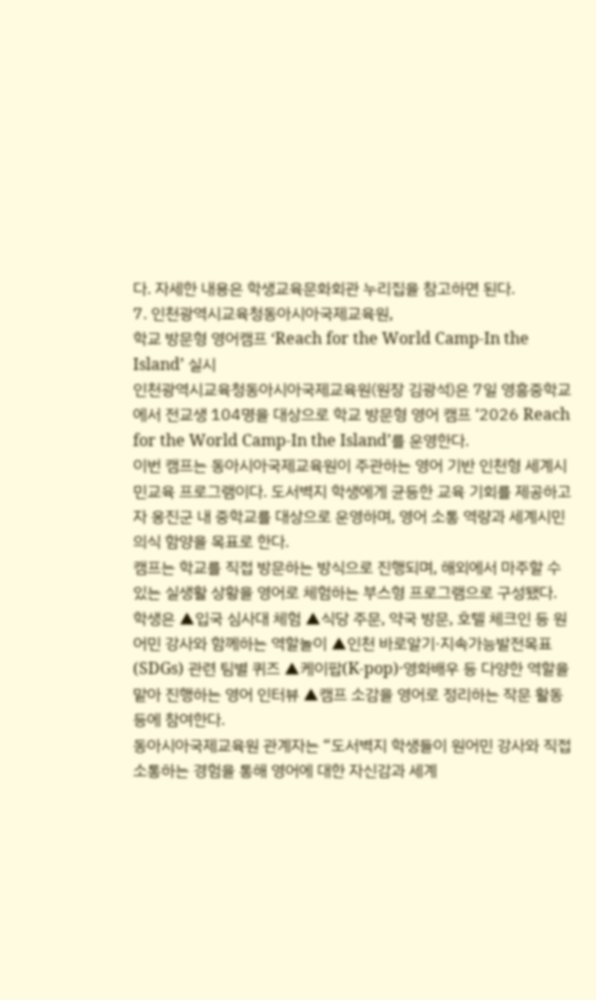다. 자세한 내용은 학생교육문화회관 누리집을 참고하면 된다.
7. 인천광역시교육청동아시아국제교육원,
학교 방문형 영어캠프 ‘Reach for the World Camp-In the Island’ 실시
인천광역시교육청동아시아국제교육원(원장 김광석)은 7일 영흥중학교에서 전교생 104명을 대상으로 학교 방문형 영어 캠프 ‘2026 Reach for the World Camp-In the Island’를 운영한다.
이번 캠프는 동아시아국제교육원이 주관하는 영어 기반 인천형 세계시민교육 프로그램이다. 도서벽지 학생에게 균등한 교육 기회를 제공하고자 옹진군 내 중학교를 대상으로 운영하며, 영어 소통 역량과 세계시민 의식 함양을 목표로 한다.
캠프는 학교를 직접 방문하는 방식으로 진행되며, 해외에서 마주할 수 있는 실생활 상황을 영어로 체험하는 부스형 프로그램으로 구성됐다.
학생은 ▲입국 심사대 체험 ▲식당 주문, 약국 방문, 호텔 체크인 등 원어민 강사와 함께하는 역할놀이 ▲인천 바로알기·지속가능발전목표(SDGs) 관련 팀별 퀴즈 ▲케이팝(K-pop)·영화배우 등 다양한 역할을 맡아 진행하는 영어 인터뷰 ▲캠프 소감을 영어로 정리하는 작문 활동 등에 참여한다.
동아시아국제교육원 관계자는 “도서벽지 학생들이 원어민 강사와 직접 소통하는 경험을 통해 영어에 대한 자신감과 세계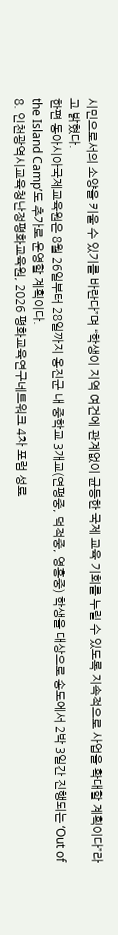시민으로서의 소양을 키울 수 있기를 바란다”며 “학생이 지역 여건에 관계없이 균등한 국제 교육 기회를 누릴 수 있도록 지속적으로 사업을 확대할 계획이다”라고 밝혔다.
한편 동아시아국제교육원은 8월 26일부터 28일까지 옹진군 내 중학교 3개교(연평중, 덕적중, 영흥중) 학생을 대상으로 송도에서 2박 3일간 진행되는 ‘Out of the Island Camp’도 추가로 운영할 계획이다.
8. 인천광역시교육청난정평화교육원, 2026 평화교육연구네트워크 4차 포럼 성료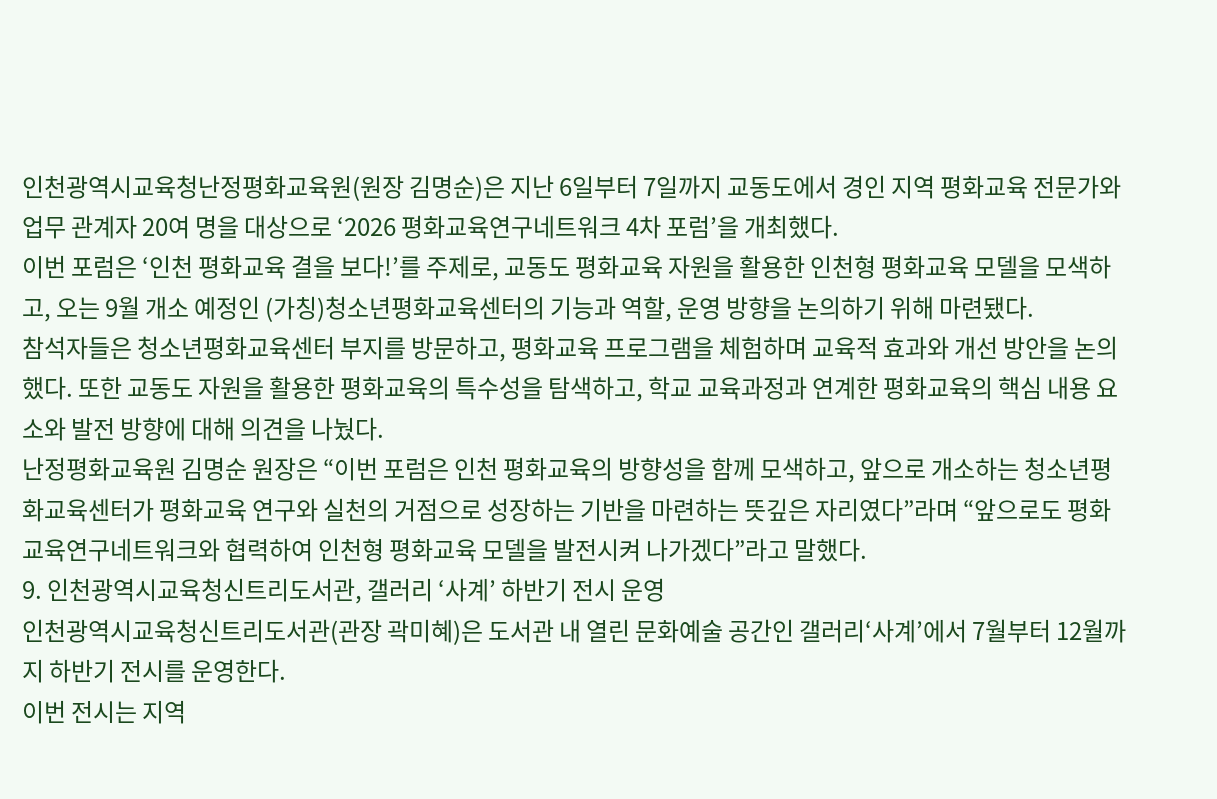인천광역시교육청난정평화교육원(원장 김명순)은 지난 6일부터 7일까지 교동도에서 경인 지역 평화교육 전문가와 업무 관계자 20여 명을 대상으로 ‘2026 평화교육연구네트워크 4차 포럼’을 개최했다.
이번 포럼은 ‘인천 평화교육 결을 보다!’를 주제로, 교동도 평화교육 자원을 활용한 인천형 평화교육 모델을 모색하고, 오는 9월 개소 예정인 (가칭)청소년평화교육센터의 기능과 역할, 운영 방향을 논의하기 위해 마련됐다.
참석자들은 청소년평화교육센터 부지를 방문하고, 평화교육 프로그램을 체험하며 교육적 효과와 개선 방안을 논의했다. 또한 교동도 자원을 활용한 평화교육의 특수성을 탐색하고, 학교 교육과정과 연계한 평화교육의 핵심 내용 요소와 발전 방향에 대해 의견을 나눴다.
난정평화교육원 김명순 원장은 “이번 포럼은 인천 평화교육의 방향성을 함께 모색하고, 앞으로 개소하는 청소년평화교육센터가 평화교육 연구와 실천의 거점으로 성장하는 기반을 마련하는 뜻깊은 자리였다”라며 “앞으로도 평화교육연구네트워크와 협력하여 인천형 평화교육 모델을 발전시켜 나가겠다”라고 말했다.
9. 인천광역시교육청신트리도서관, 갤러리 ‘사계’ 하반기 전시 운영
인천광역시교육청신트리도서관(관장 곽미혜)은 도서관 내 열린 문화예술 공간인 갤러리‘사계’에서 7월부터 12월까지 하반기 전시를 운영한다.
이번 전시는 지역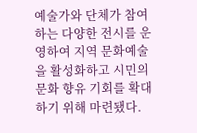예술가와 단체가 참여하는 다양한 전시를 운영하여 지역 문화예술을 활성화하고 시민의 문화 향유 기회를 확대하기 위해 마련됐다.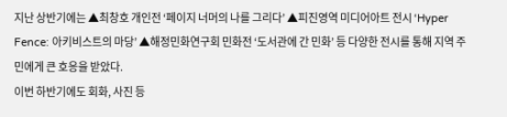지난 상반기에는 ▲최창호 개인전 ‘페이지 너머의 나를 그리다’ ▲피진영역 미디어아트 전시 ‘Hyper Fence: 아키비스트의 마당’ ▲해정민화연구회 민화전 ‘도서관에 간 민화’ 등 다양한 전시를 통해 지역 주민에게 큰 호응을 받았다.
이번 하반기에도 회화, 사진 등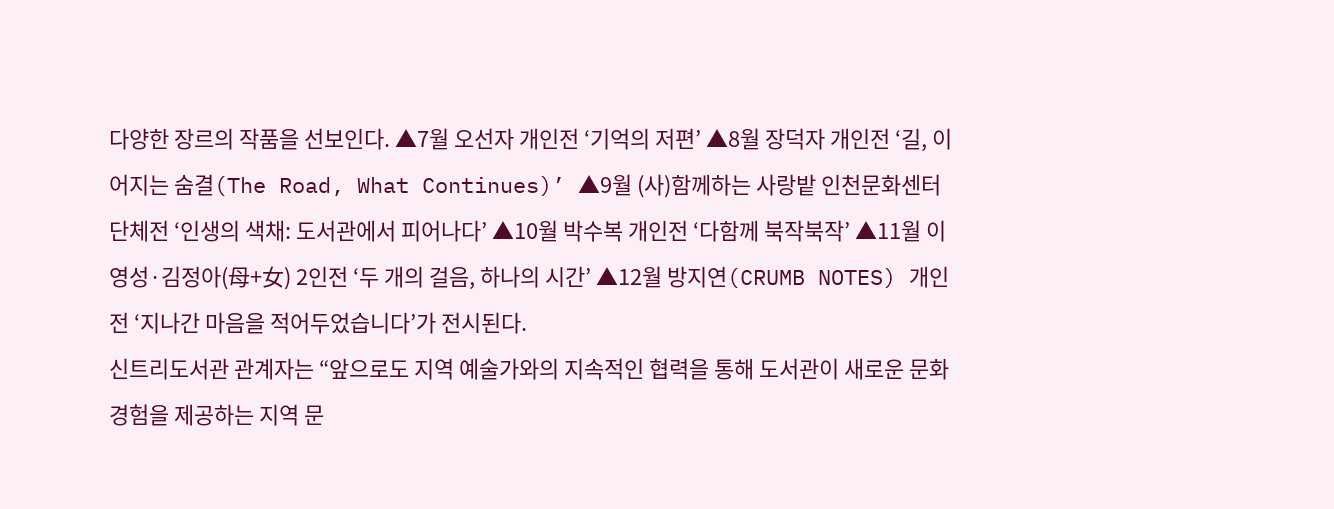다양한 장르의 작품을 선보인다. ▲7월 오선자 개인전 ‘기억의 저편’ ▲8월 장덕자 개인전 ‘길, 이어지는 숨결(The Road, What Continues)’ ▲9월 (사)함께하는 사랑밭 인천문화센터 단체전 ‘인생의 색채: 도서관에서 피어나다’ ▲10월 박수복 개인전 ‘다함께 북작북작’ ▲11월 이영성·김정아(母+女) 2인전 ‘두 개의 걸음, 하나의 시간’ ▲12월 방지연(CRUMB NOTES) 개인전 ‘지나간 마음을 적어두었습니다’가 전시된다.
신트리도서관 관계자는 “앞으로도 지역 예술가와의 지속적인 협력을 통해 도서관이 새로운 문화 경험을 제공하는 지역 문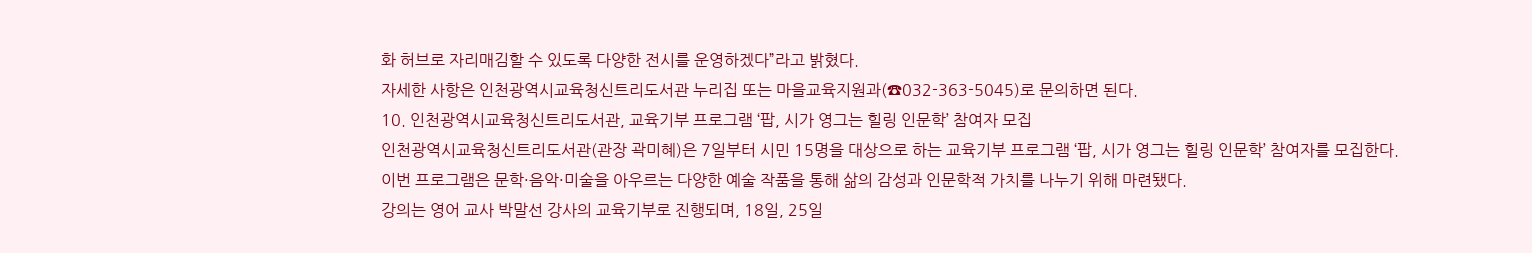화 허브로 자리매김할 수 있도록 다양한 전시를 운영하겠다”라고 밝혔다.
자세한 사항은 인천광역시교육청신트리도서관 누리집 또는 마을교육지원과(☎032-363-5045)로 문의하면 된다.
10. 인천광역시교육청신트리도서관, 교육기부 프로그램 ‘팝, 시가 영그는 힐링 인문학’ 참여자 모집
인천광역시교육청신트리도서관(관장 곽미혜)은 7일부터 시민 15명을 대상으로 하는 교육기부 프로그램 ‘팝, 시가 영그는 힐링 인문학’ 참여자를 모집한다.
이번 프로그램은 문학·음악·미술을 아우르는 다양한 예술 작품을 통해 삶의 감성과 인문학적 가치를 나누기 위해 마련됐다.
강의는 영어 교사 박말선 강사의 교육기부로 진행되며, 18일, 25일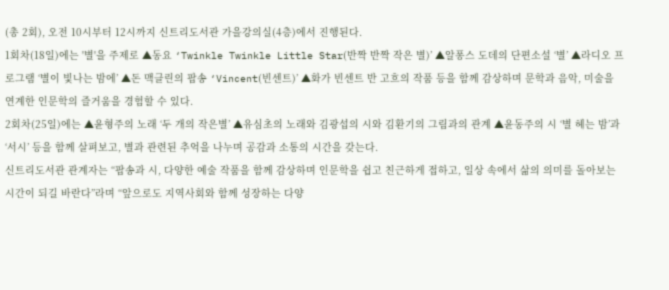(총 2회), 오전 10시부터 12시까지 신트리도서관 가을강의실(4층)에서 진행된다.
1회차(18일)에는 '별'을 주제로 ▲동요 ‘Twinkle Twinkle Little Star(반짝 반짝 작은 별)’ ▲알퐁스 도데의 단편소설 ‘별’ ▲라디오 프로그램 ‘별이 빛나는 밤에’ ▲돈 맥클린의 팝송 ‘Vincent(빈센트)’ ▲화가 빈센트 반 고흐의 작품 등을 함께 감상하며 문학과 음악, 미술을 연계한 인문학의 즐거움을 경험할 수 있다.
2회차(25일)에는 ▲윤형주의 노래 ‘두 개의 작은별’ ▲유심초의 노래와 김광섭의 시와 김환기의 그림과의 관계 ▲윤동주의 시 ‘별 헤는 밤’과 ‘서시’ 등을 함께 살펴보고, 별과 관련된 추억을 나누며 공감과 소통의 시간을 갖는다.
신트리도서관 관계자는 “팝송과 시, 다양한 예술 작품을 함께 감상하며 인문학을 쉽고 친근하게 접하고, 일상 속에서 삶의 의미를 돌아보는 시간이 되길 바란다”라며 “앞으로도 지역사회와 함께 성장하는 다양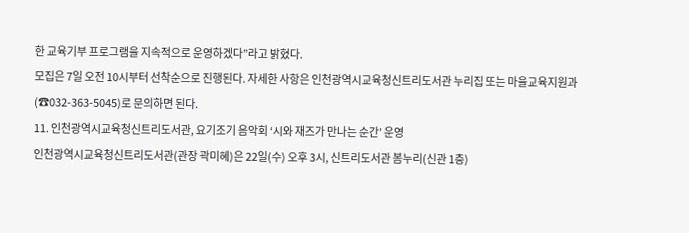한 교육기부 프로그램을 지속적으로 운영하겠다”라고 밝혔다.
모집은 7일 오전 10시부터 선착순으로 진행된다. 자세한 사항은 인천광역시교육청신트리도서관 누리집 또는 마을교육지원과(☎032-363-5045)로 문의하면 된다.
11. 인천광역시교육청신트리도서관, 요기조기 음악회 ‘시와 재즈가 만나는 순간’ 운영
인천광역시교육청신트리도서관(관장 곽미혜)은 22일(수) 오후 3시, 신트리도서관 봄누리(신관 1층)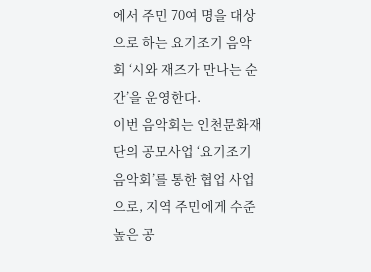에서 주민 70여 명을 대상으로 하는 요기조기 음악회 ‘시와 재즈가 만나는 순간’을 운영한다.
이번 음악회는 인천문화재단의 공모사업 ‘요기조기 음악회’를 통한 협업 사업으로, 지역 주민에게 수준 높은 공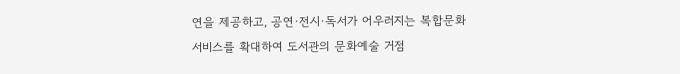연을 제공하고, 공연·전시·독서가 어우러지는 복합문화서비스를 확대하여 도서관의 문화예술 거점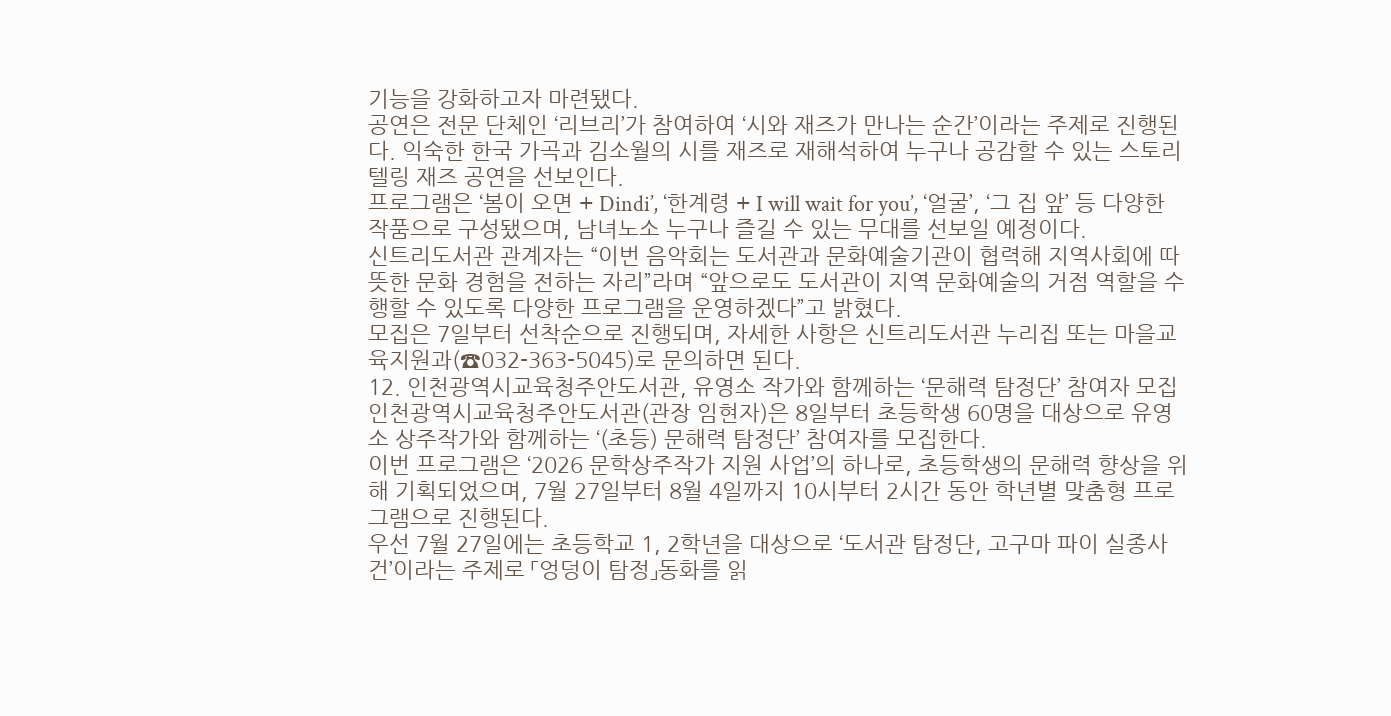기능을 강화하고자 마련됐다.
공연은 전문 단체인 ‘리브리’가 참여하여 ‘시와 재즈가 만나는 순간’이라는 주제로 진행된다. 익숙한 한국 가곡과 김소월의 시를 재즈로 재해석하여 누구나 공감할 수 있는 스토리텔링 재즈 공연을 선보인다.
프로그램은 ‘봄이 오면 + Dindi’, ‘한계령 + I will wait for you’, ‘얼굴’, ‘그 집 앞’ 등 다양한 작품으로 구성됐으며, 남녀노소 누구나 즐길 수 있는 무대를 선보일 예정이다.
신트리도서관 관계자는 “이번 음악회는 도서관과 문화예술기관이 협력해 지역사회에 따뜻한 문화 경험을 전하는 자리”라며 “앞으로도 도서관이 지역 문화예술의 거점 역할을 수행할 수 있도록 다양한 프로그램을 운영하겠다”고 밝혔다.
모집은 7일부터 선착순으로 진행되며, 자세한 사항은 신트리도서관 누리집 또는 마을교육지원과(☎032-363-5045)로 문의하면 된다.
12. 인천광역시교육청주안도서관, 유영소 작가와 함께하는 ‘문해력 탐정단’ 참여자 모집
인천광역시교육청주안도서관(관장 임현자)은 8일부터 초등학생 60명을 대상으로 유영소 상주작가와 함께하는 ‘(초등) 문해력 탐정단’ 참여자를 모집한다.
이번 프로그램은 ‘2026 문학상주작가 지원 사업’의 하나로, 초등학생의 문해력 향상을 위해 기획되었으며, 7월 27일부터 8월 4일까지 10시부터 2시간 동안 학년별 맞춤형 프로그램으로 진행된다.
우선 7월 27일에는 초등학교 1, 2학년을 대상으로 ‘도서관 탐정단, 고구마 파이 실종사건’이라는 주제로 「엉덩이 탐정」동화를 읽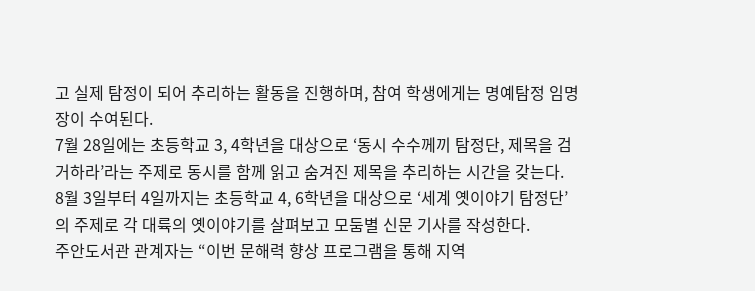고 실제 탐정이 되어 추리하는 활동을 진행하며, 참여 학생에게는 명예탐정 임명장이 수여된다.
7월 28일에는 초등학교 3, 4학년을 대상으로 ‘동시 수수께끼 탐정단, 제목을 검거하라’라는 주제로 동시를 함께 읽고 숨겨진 제목을 추리하는 시간을 갖는다.
8월 3일부터 4일까지는 초등학교 4, 6학년을 대상으로 ‘세계 옛이야기 탐정단’의 주제로 각 대륙의 옛이야기를 살펴보고 모둠별 신문 기사를 작성한다.
주안도서관 관계자는 “이번 문해력 향상 프로그램을 통해 지역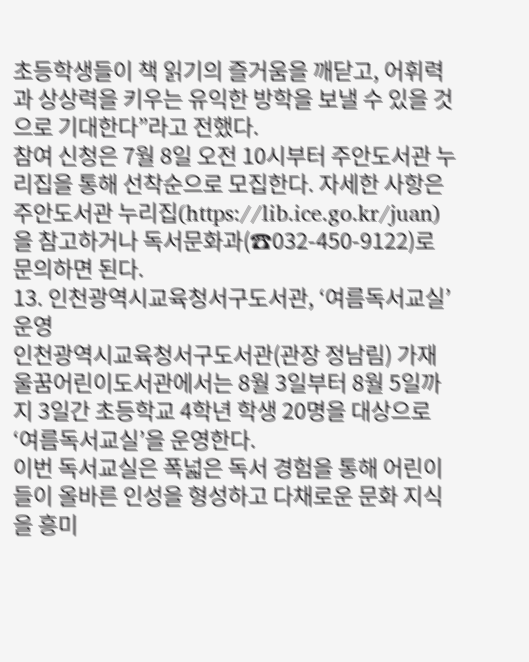초등학생들이 책 읽기의 즐거움을 깨닫고, 어휘력과 상상력을 키우는 유익한 방학을 보낼 수 있을 것으로 기대한다”라고 전했다.
참여 신청은 7월 8일 오전 10시부터 주안도서관 누리집을 통해 선착순으로 모집한다. 자세한 사항은 주안도서관 누리집(https://lib.ice.go.kr/juan)을 참고하거나 독서문화과(☎032-450-9122)로 문의하면 된다.
13. 인천광역시교육청서구도서관, ‘여름독서교실’ 운영
인천광역시교육청서구도서관(관장 정남림) 가재울꿈어린이도서관에서는 8월 3일부터 8월 5일까지 3일간 초등학교 4학년 학생 20명을 대상으로 ‘여름독서교실’을 운영한다.
이번 독서교실은 폭넓은 독서 경험을 통해 어린이들이 올바른 인성을 형성하고 다채로운 문화 지식을 흥미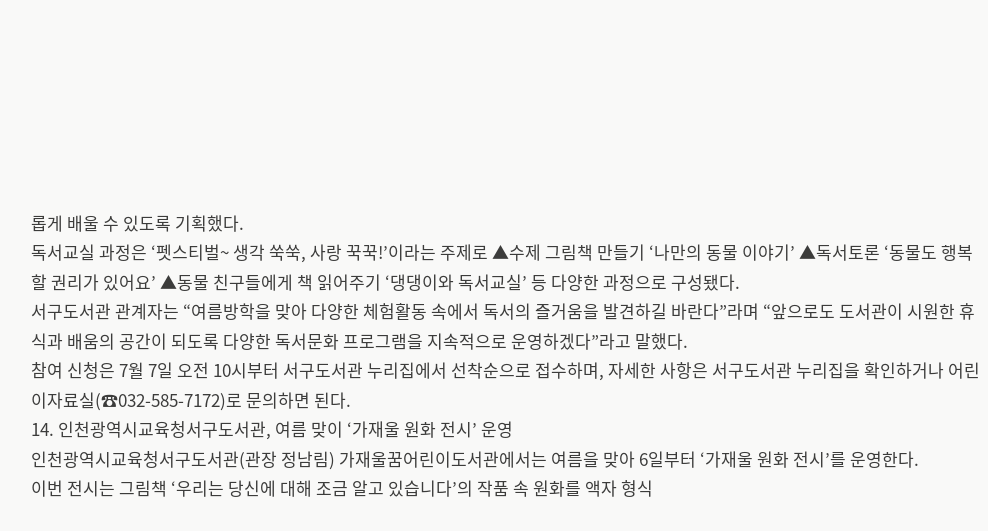롭게 배울 수 있도록 기획했다.
독서교실 과정은 ‘펫스티벌~ 생각 쑥쑥, 사랑 꾹꾹!’이라는 주제로 ▲수제 그림책 만들기 ‘나만의 동물 이야기’ ▲독서토론 ‘동물도 행복할 권리가 있어요’ ▲동물 친구들에게 책 읽어주기 ‘댕댕이와 독서교실’ 등 다양한 과정으로 구성됐다.
서구도서관 관계자는 “여름방학을 맞아 다양한 체험활동 속에서 독서의 즐거움을 발견하길 바란다”라며 “앞으로도 도서관이 시원한 휴식과 배움의 공간이 되도록 다양한 독서문화 프로그램을 지속적으로 운영하겠다”라고 말했다.
참여 신청은 7월 7일 오전 10시부터 서구도서관 누리집에서 선착순으로 접수하며, 자세한 사항은 서구도서관 누리집을 확인하거나 어린이자료실(☎032-585-7172)로 문의하면 된다.
14. 인천광역시교육청서구도서관, 여름 맞이 ‘가재울 원화 전시’ 운영
인천광역시교육청서구도서관(관장 정남림) 가재울꿈어린이도서관에서는 여름을 맞아 6일부터 ‘가재울 원화 전시’를 운영한다.
이번 전시는 그림책 ‘우리는 당신에 대해 조금 알고 있습니다’의 작품 속 원화를 액자 형식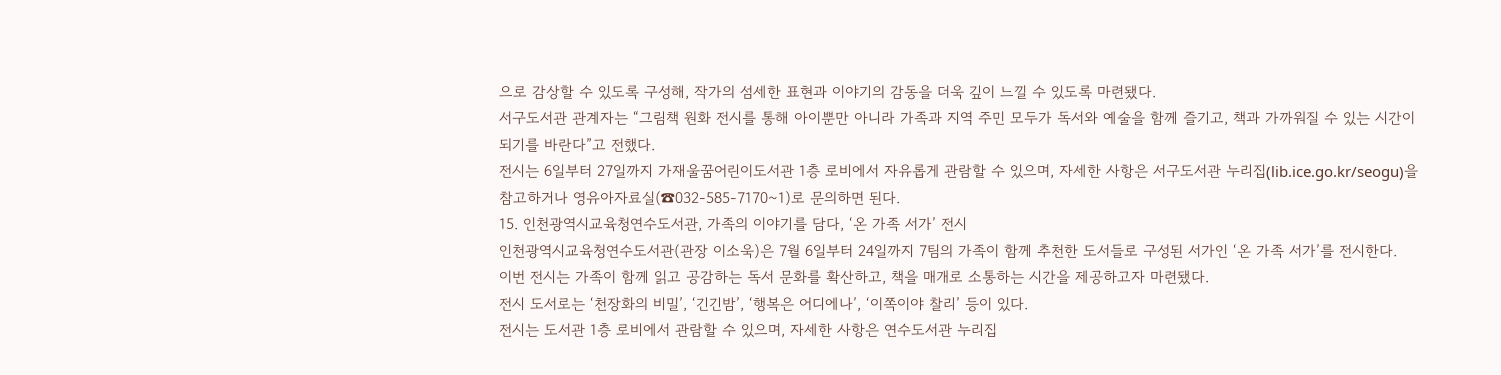으로 감상할 수 있도록 구성해, 작가의 섬세한 표현과 이야기의 감동을 더욱 깊이 느낄 수 있도록 마련됐다.
서구도서관 관계자는 “그림책 원화 전시를 통해 아이뿐만 아니라 가족과 지역 주민 모두가 독서와 예술을 함께 즐기고, 책과 가까워질 수 있는 시간이 되기를 바란다”고 전했다.
전시는 6일부터 27일까지 가재울꿈어린이도서관 1층 로비에서 자유롭게 관람할 수 있으며, 자세한 사항은 서구도서관 누리집(lib.ice.go.kr/seogu)을 참고하거나 영유아자료실(☎032-585-7170~1)로 문의하면 된다.
15. 인천광역시교육청연수도서관, 가족의 이야기를 담다, ‘온 가족 서가’ 전시
인천광역시교육청연수도서관(관장 이소욱)은 7월 6일부터 24일까지 7팀의 가족이 함께 추천한 도서들로 구성된 서가인 ‘온 가족 서가’를 전시한다.
이번 전시는 가족이 함께 읽고 공감하는 독서 문화를 확산하고, 책을 매개로 소통하는 시간을 제공하고자 마련됐다.
전시 도서로는 ‘천장화의 비밀’, ‘긴긴밤’, ‘행복은 어디에나’, ‘이쪽이야 찰리’ 등이 있다.
전시는 도서관 1층 로비에서 관람할 수 있으며, 자세한 사항은 연수도서관 누리집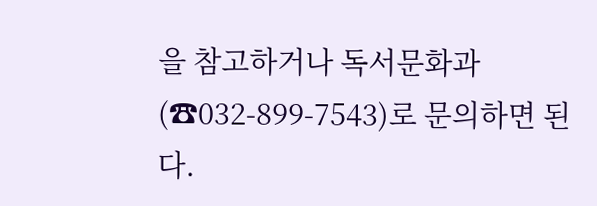을 참고하거나 독서문화과(☎032-899-7543)로 문의하면 된다.